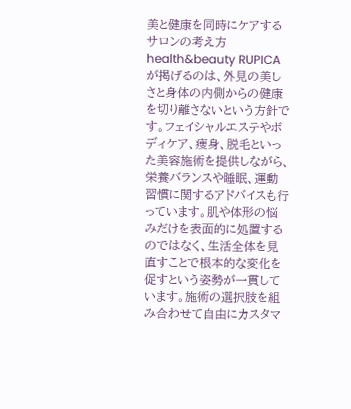美と健康を同時にケアするサロンの考え方
health&beauty RUPICAが掲げるのは、外見の美しさと身体の内側からの健康を切り離さないという方針です。フェイシャルエステやボディケア、痩身、脱毛といった美容施術を提供しながら、栄養バランスや睡眠、運動習慣に関するアドバイスも行っています。肌や体形の悩みだけを表面的に処置するのではなく、生活全体を見直すことで根本的な変化を促すという姿勢が一貫しています。施術の選択肢を組み合わせて自由にカスタマ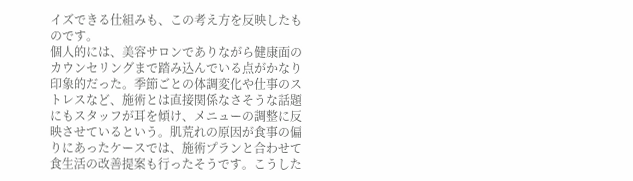イズできる仕組みも、この考え方を反映したものです。
個人的には、美容サロンでありながら健康面のカウンセリングまで踏み込んでいる点がかなり印象的だった。季節ごとの体調変化や仕事のストレスなど、施術とは直接関係なさそうな話題にもスタッフが耳を傾け、メニューの調整に反映させているという。肌荒れの原因が食事の偏りにあったケースでは、施術プランと合わせて食生活の改善提案も行ったそうです。こうした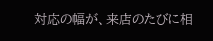対応の幅が、来店のたびに相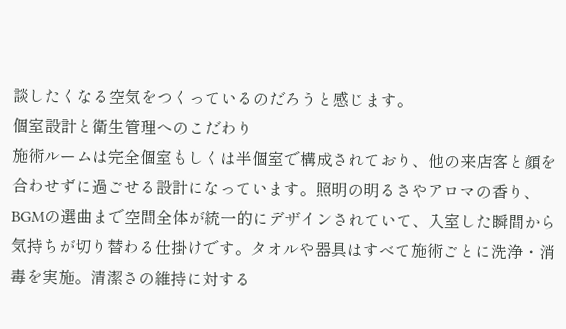談したくなる空気をつくっているのだろうと感じます。
個室設計と衛生管理へのこだわり
施術ルームは完全個室もしくは半個室で構成されており、他の来店客と顔を合わせずに過ごせる設計になっています。照明の明るさやアロマの香り、BGMの選曲まで空間全体が統一的にデザインされていて、入室した瞬間から気持ちが切り替わる仕掛けです。タオルや器具はすべて施術ごとに洗浄・消毒を実施。清潔さの維持に対する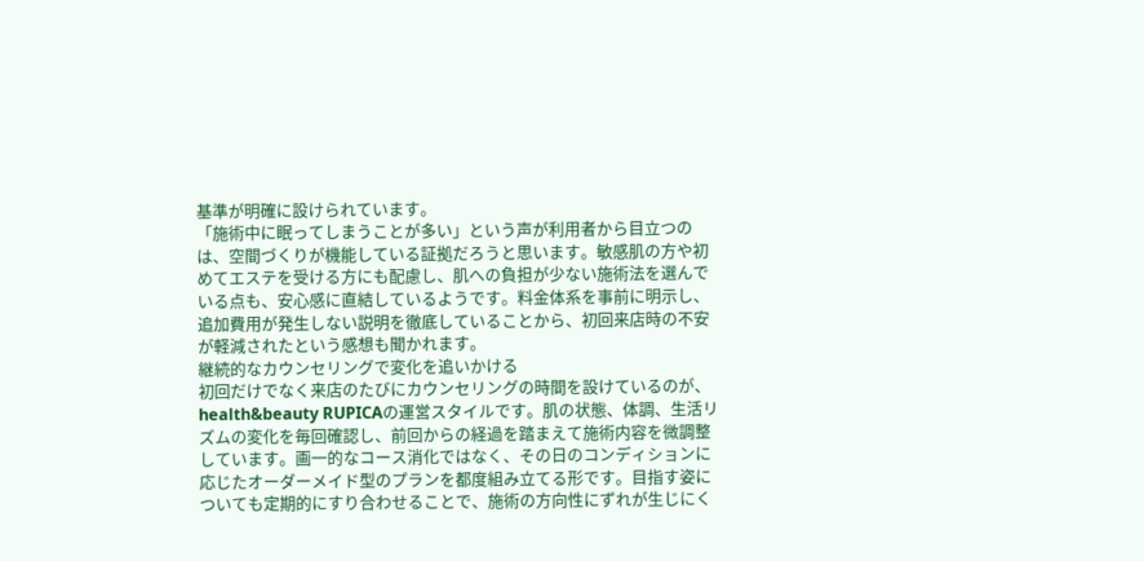基準が明確に設けられています。
「施術中に眠ってしまうことが多い」という声が利用者から目立つのは、空間づくりが機能している証拠だろうと思います。敏感肌の方や初めてエステを受ける方にも配慮し、肌への負担が少ない施術法を選んでいる点も、安心感に直結しているようです。料金体系を事前に明示し、追加費用が発生しない説明を徹底していることから、初回来店時の不安が軽減されたという感想も聞かれます。
継続的なカウンセリングで変化を追いかける
初回だけでなく来店のたびにカウンセリングの時間を設けているのが、health&beauty RUPICAの運営スタイルです。肌の状態、体調、生活リズムの変化を毎回確認し、前回からの経過を踏まえて施術内容を微調整しています。画一的なコース消化ではなく、その日のコンディションに応じたオーダーメイド型のプランを都度組み立てる形です。目指す姿についても定期的にすり合わせることで、施術の方向性にずれが生じにく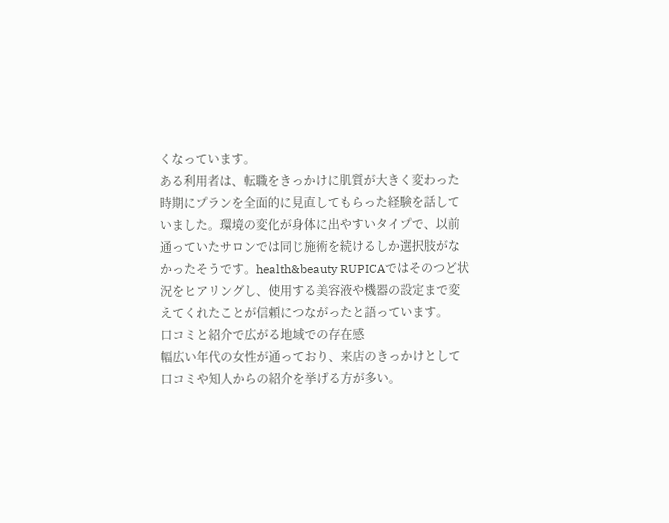くなっています。
ある利用者は、転職をきっかけに肌質が大きく変わった時期にプランを全面的に見直してもらった経験を話していました。環境の変化が身体に出やすいタイプで、以前通っていたサロンでは同じ施術を続けるしか選択肢がなかったそうです。health&beauty RUPICAではそのつど状況をヒアリングし、使用する美容液や機器の設定まで変えてくれたことが信頼につながったと語っています。
口コミと紹介で広がる地域での存在感
幅広い年代の女性が通っており、来店のきっかけとして口コミや知人からの紹介を挙げる方が多い。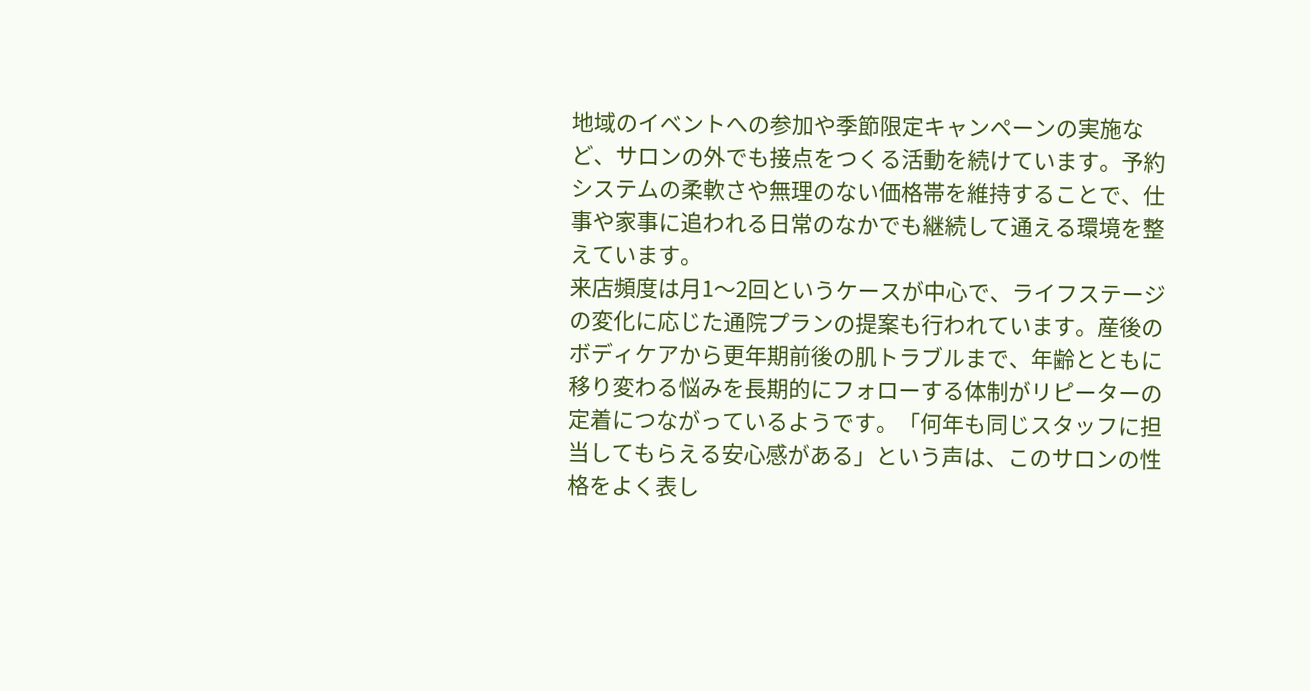地域のイベントへの参加や季節限定キャンペーンの実施など、サロンの外でも接点をつくる活動を続けています。予約システムの柔軟さや無理のない価格帯を維持することで、仕事や家事に追われる日常のなかでも継続して通える環境を整えています。
来店頻度は月1〜2回というケースが中心で、ライフステージの変化に応じた通院プランの提案も行われています。産後のボディケアから更年期前後の肌トラブルまで、年齢とともに移り変わる悩みを長期的にフォローする体制がリピーターの定着につながっているようです。「何年も同じスタッフに担当してもらえる安心感がある」という声は、このサロンの性格をよく表し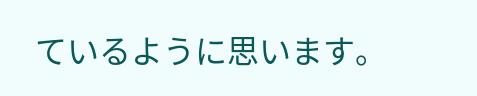ているように思います。